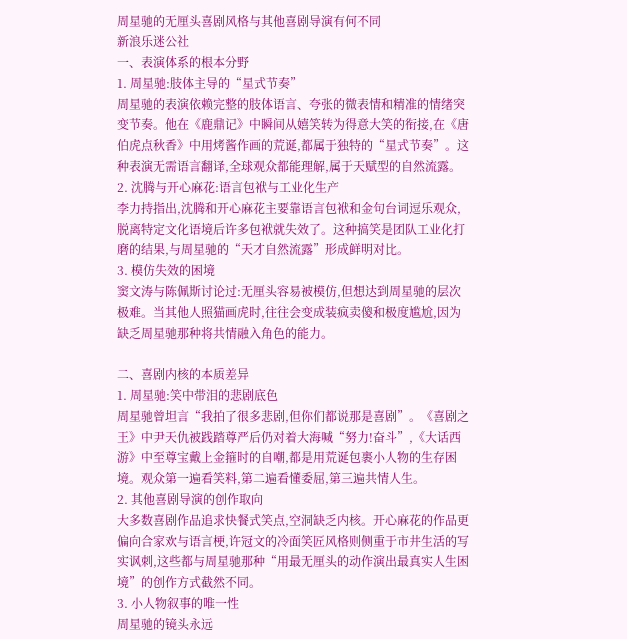周星驰的无厘头喜剧风格与其他喜剧导演有何不同
新浪乐迷公社
一、表演体系的根本分野
1. 周星驰:肢体主导的“星式节奏”
周星驰的表演依赖完整的肢体语言、夸张的微表情和精准的情绪突变节奏。他在《鹿鼎记》中瞬间从嬉笑转为得意大笑的衔接,在《唐伯虎点秋香》中用烤酱作画的荒诞,都属于独特的“星式节奏”。这种表演无需语言翻译,全球观众都能理解,属于天赋型的自然流露。
2. 沈腾与开心麻花:语言包袱与工业化生产
李力持指出,沈腾和开心麻花主要靠语言包袱和金句台词逗乐观众,脱离特定文化语境后许多包袱就失效了。这种搞笑是团队工业化打磨的结果,与周星驰的“天才自然流露”形成鲜明对比。
3. 模仿失效的困境
窦文涛与陈佩斯讨论过:无厘头容易被模仿,但想达到周星驰的层次极难。当其他人照猫画虎时,往往会变成装疯卖傻和极度尴尬,因为缺乏周星驰那种将共情融入角色的能力。

二、喜剧内核的本质差异
1. 周星驰:笑中带泪的悲剧底色
周星驰曾坦言“我拍了很多悲剧,但你们都说那是喜剧”。《喜剧之王》中尹天仇被践踏尊严后仍对着大海喊“努力!奋斗”,《大话西游》中至尊宝戴上金箍时的自嘲,都是用荒诞包裹小人物的生存困境。观众第一遍看笑料,第二遍看懂委屈,第三遍共情人生。
2. 其他喜剧导演的创作取向
大多数喜剧作品追求快餐式笑点,空洞缺乏内核。开心麻花的作品更偏向合家欢与语言梗,许冠文的冷面笑匠风格则侧重于市井生活的写实讽刺,这些都与周星驰那种“用最无厘头的动作演出最真实人生困境”的创作方式截然不同。
3. 小人物叙事的唯一性
周星驰的镜头永远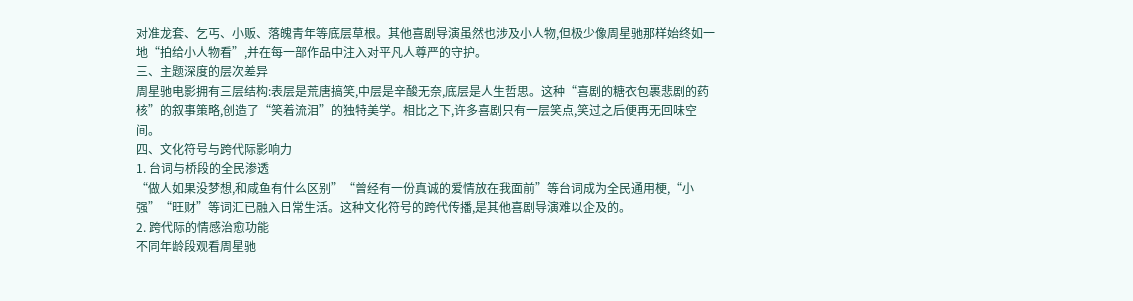对准龙套、乞丐、小贩、落魄青年等底层草根。其他喜剧导演虽然也涉及小人物,但极少像周星驰那样始终如一地“拍给小人物看”,并在每一部作品中注入对平凡人尊严的守护。
三、主题深度的层次差异
周星驰电影拥有三层结构:表层是荒唐搞笑,中层是辛酸无奈,底层是人生哲思。这种“喜剧的糖衣包裹悲剧的药核”的叙事策略,创造了“笑着流泪”的独特美学。相比之下,许多喜剧只有一层笑点,笑过之后便再无回味空间。
四、文化符号与跨代际影响力
1. 台词与桥段的全民渗透
“做人如果没梦想,和咸鱼有什么区别”“曾经有一份真诚的爱情放在我面前”等台词成为全民通用梗,“小强”“旺财”等词汇已融入日常生活。这种文化符号的跨代传播,是其他喜剧导演难以企及的。
2. 跨代际的情感治愈功能
不同年龄段观看周星驰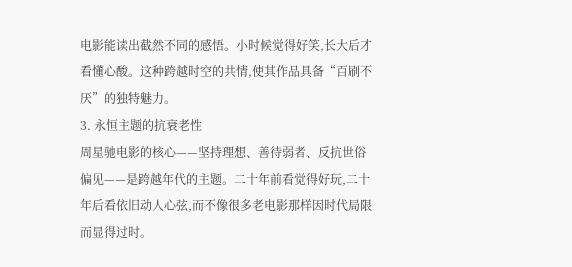电影能读出截然不同的感悟。小时候觉得好笑,长大后才看懂心酸。这种跨越时空的共情,使其作品具备“百刷不厌”的独特魅力。
3. 永恒主题的抗衰老性
周星驰电影的核心——坚持理想、善待弱者、反抗世俗偏见——是跨越年代的主题。二十年前看觉得好玩,二十年后看依旧动人心弦,而不像很多老电影那样因时代局限而显得过时。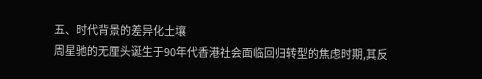五、时代背景的差异化土壤
周星驰的无厘头诞生于90年代香港社会面临回归转型的焦虑时期,其反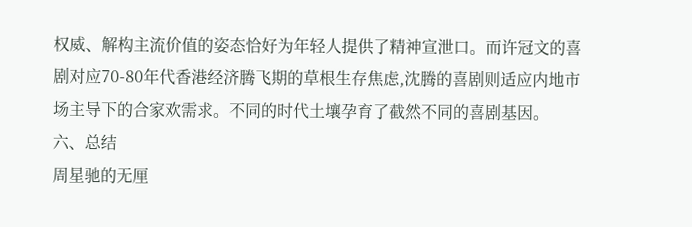权威、解构主流价值的姿态恰好为年轻人提供了精神宣泄口。而许冠文的喜剧对应70-80年代香港经济腾飞期的草根生存焦虑,沈腾的喜剧则适应内地市场主导下的合家欢需求。不同的时代土壤孕育了截然不同的喜剧基因。
六、总结
周星驰的无厘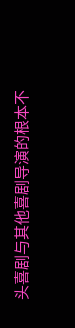头喜剧与其他喜剧导演的根本不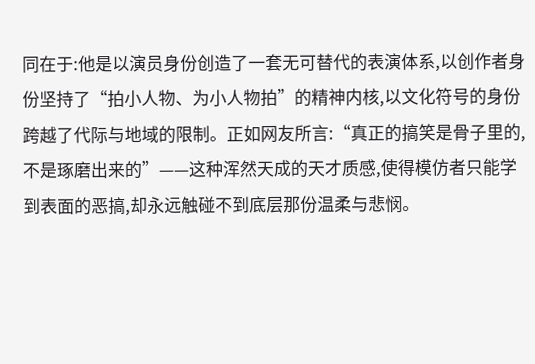同在于:他是以演员身份创造了一套无可替代的表演体系,以创作者身份坚持了“拍小人物、为小人物拍”的精神内核,以文化符号的身份跨越了代际与地域的限制。正如网友所言:“真正的搞笑是骨子里的,不是琢磨出来的”——这种浑然天成的天才质感,使得模仿者只能学到表面的恶搞,却永远触碰不到底层那份温柔与悲悯。